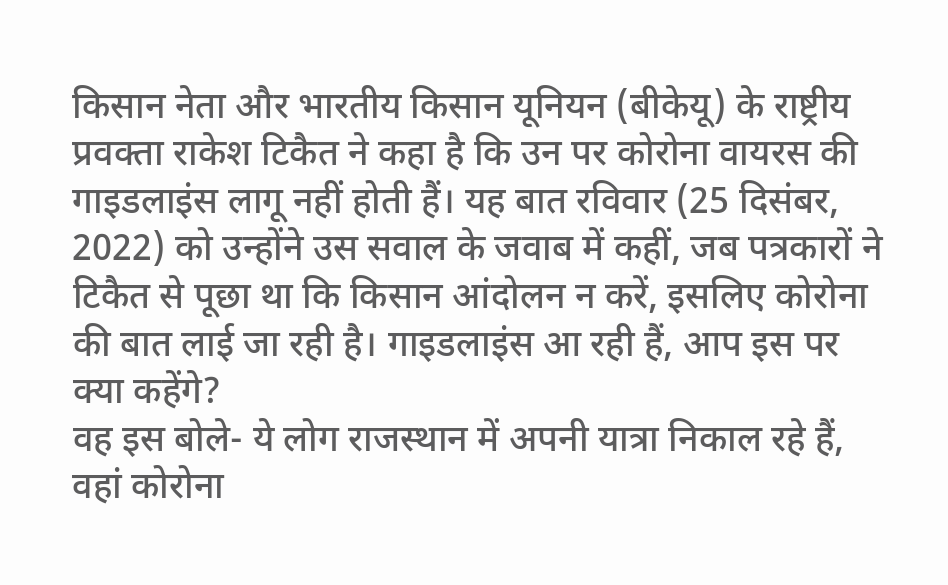किसान नेता और भारतीय किसान यूनियन (बीकेयू) के राष्ट्रीय प्रवक्ता राकेश टिकैत ने कहा है कि उन पर कोरोना वायरस की गाइडलाइंस लागू नहीं होती हैं। यह बात रविवार (25 दिसंबर, 2022) को उन्होंने उस सवाल के जवाब में कहीं, जब पत्रकारों ने टिकैत से पूछा था कि किसान आंदोलन न करें, इसलिए कोरोना की बात लाई जा रही है। गाइडलाइंस आ रही हैं, आप इस पर क्या कहेंगे?
वह इस बोले- ये लोग राजस्थान में अपनी यात्रा निकाल रहे हैं, वहां कोरोना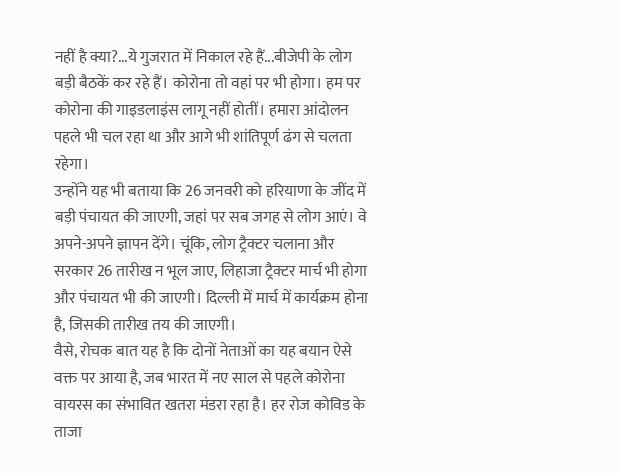नहीं है क्या?...ये गुजरात में निकाल रहे हैं...बीजेपी के लोग बड़ी बैठकें कर रहे हैं। कोरोना तो वहां पर भी होगा। हम पर कोरोना की गाइडलाइंस लागू नहीं होतीं। हमारा आंदोलन पहले भी चल रहा था और आगे भी शांतिपूर्ण ढंग से चलता रहेगा।
उन्होंने यह भी बताया कि 26 जनवरी को हरियाणा के जींद में बड़ी पंचायत की जाएगी, जहां पर सब जगह से लोग आएं। वे अपने-अपने ज्ञापन देंगे। चूंकि, लोग ट्रैक्टर चलाना और सरकार 26 तारीख न भूल जाए, लिहाजा ट्रैक्टर मार्च भी होगा और पंचायत भी की जाएगी। दिल्ली में मार्च में कार्यक्रम होना है, जिसकी तारीख तय की जाएगी।
वैसे, रोचक बात यह है कि दोनों नेताओं का यह बयान ऐसे वक्त पर आया है, जब भारत में नए साल से पहले कोरोना वायरस का संभावित खतरा मंडरा रहा है। हर रोज कोविड के ताजा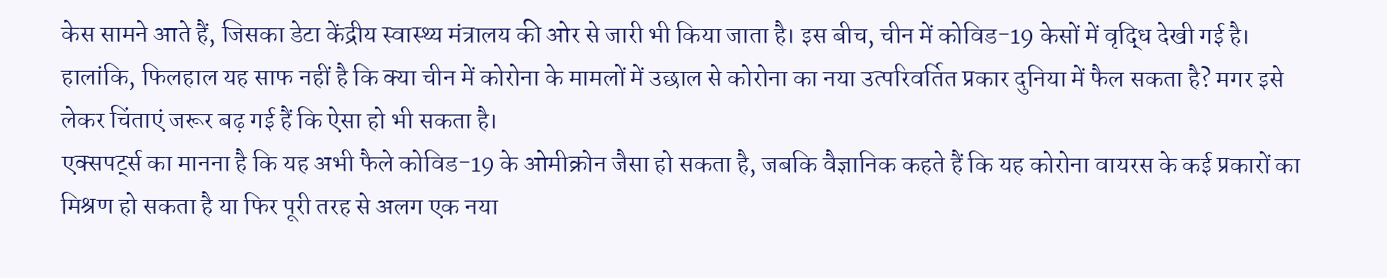केस सामने आते हैं, जिसका डेटा केंद्रीय स्वास्थ्य मंत्रालय की ओर से जारी भी किया जाता है। इस बीच, चीन में कोविड-19 केसों में वृद्धि देखी गई है।
हालांकि, फिलहाल यह साफ नहीं है कि क्या चीन में कोरोना के मामलों में उछाल से कोरोना का नया उत्परिवर्तित प्रकार दुनिया में फैल सकता है? मगर इसे लेकर चिंताएं जरूर बढ़ गई हैं कि ऐसा हो भी सकता है।
एक्सपर्ट्स का मानना है कि यह अभी फैले कोविड-19 के ओमीक्रोन जैसा हो सकता है, जबकि वैज्ञानिक कहते हैं कि यह कोरोना वायरस के कई प्रकारों का मिश्रण हो सकता है या फिर पूरी तरह से अलग एक नया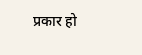प्रकार हो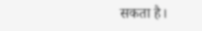सकता है।